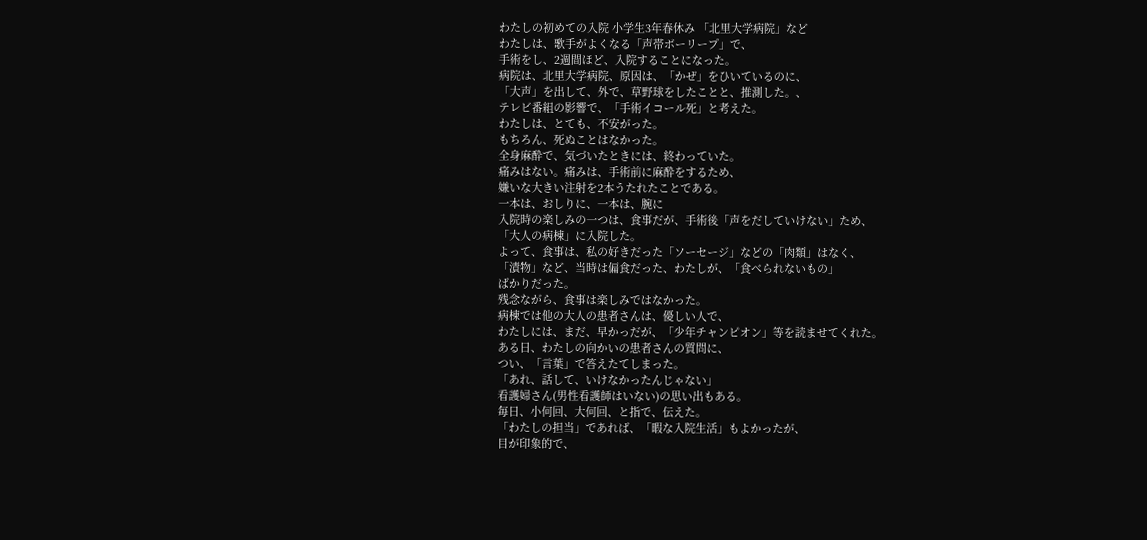わたしの初めての入院 小学生3年春休み 「北里大学病院」など
わたしは、歌手がよくなる「声帯ボーリープ」で、
手術をし、2週間ほど、入院することになった。
病院は、北里大学病院、原因は、「かぜ」をひいているのに、
「大声」を出して、外で、草野球をしたことと、推測した。、
テレビ番組の影響で、「手術イコール死」と考えた。
わたしは、とても、不安がった。
もちろん、死ぬことはなかった。
全身麻酔で、気づいたときには、終わっていた。
痛みはない。痛みは、手術前に麻酔をするため、
嫌いな大きい注射を2本うたれたことである。
一本は、おしりに、一本は、腕に
入院時の楽しみの一つは、食事だが、手術後「声をだしていけない」ため、
「大人の病棟」に入院した。
よって、食事は、私の好きだった「ソーセージ」などの「肉類」はなく、
「漬物」など、当時は偏食だった、わたしが、「食べられないもの」
ばかりだった。
残念ながら、食事は楽しみではなかった。
病棟では他の大人の患者さんは、優しい人で、
わたしには、まだ、早かっだが、「少年チャンピオン」等を読ませてくれた。
ある日、わたしの向かいの患者さんの質問に、
つい、「言葉」で答えたてしまった。
「あれ、話して、いけなかったんじゃない」
看護婦さん(男性看護師はいない)の思い出もある。
毎日、小何回、大何回、と指で、伝えた。
「わたしの担当」であれば、「暇な入院生活」もよかったが、
目が印象的で、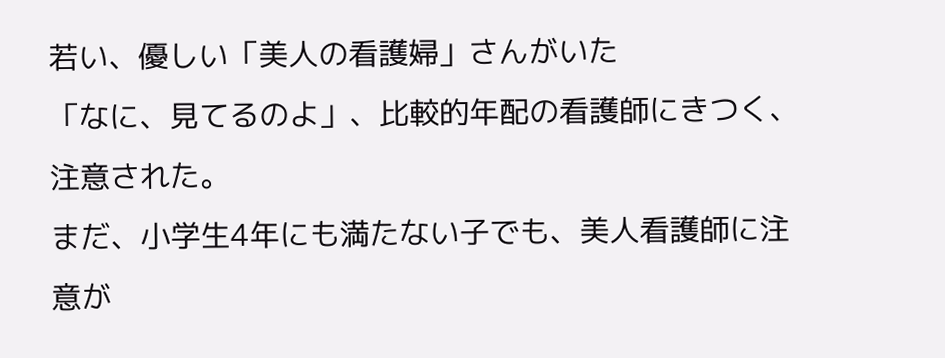若い、優しい「美人の看護婦」さんがいた
「なに、見てるのよ」、比較的年配の看護師にきつく、注意された。
まだ、小学生4年にも満たない子でも、美人看護師に注意が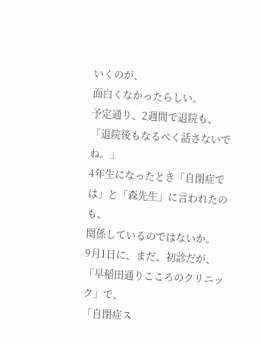いくのが、
面白くなかったらしい。
予定通り、2週間で退院も、
「退院後もなるべく話さないでね。」
4年生になったとき「自閉症では」と「森先生」に言われたのも、
関係しているのではないか。
9月1日に、まだ、初診だが、「早稲田通りこころのクリニック」で、
「自閉症ス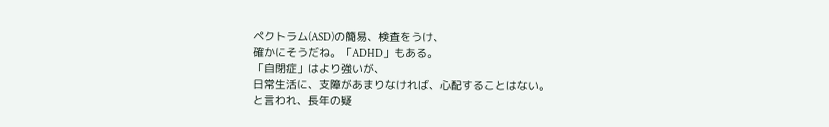ペクトラム(ASD)の簡易、検査をうけ、
確かにそうだね。「ADHD」もある。
「自閉症」はより強いが、
日常生活に、支障があまりなければ、心配することはない。
と言われ、長年の疑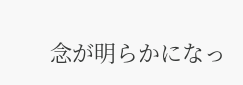念が明らかになっ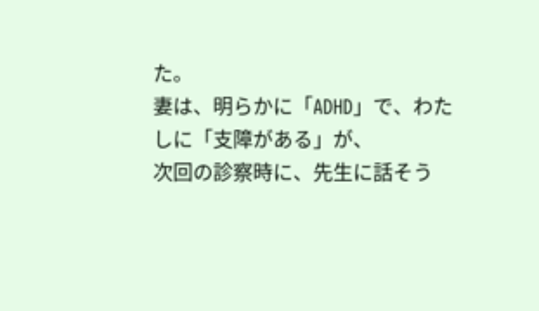た。
妻は、明らかに「ADHD」で、わたしに「支障がある」が、
次回の診察時に、先生に話そう